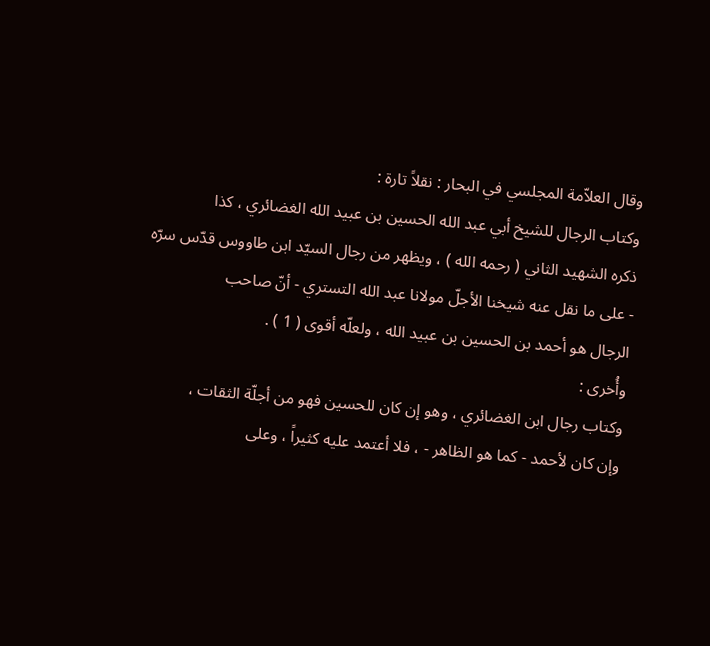وقال العلاّمة المجلسي في البحار : نقلاً تارة :
وكتاب الرجال للشيخ أبي عبد الله الحسين بن عبيد الله الغضائري ، كذا
ذكره الشهيد الثاني ( رحمه الله ) ، ويظهر من رجال السيّد ابن طاووس قدّس سرّه
- على ما نقل عنه شيخنا الأجلّ مولانا عبد الله التستري - أنّ صاحب
الرجال هو أحمد بن الحسين بن عبيد الله ، ولعلّه أقوى ( 1 ) .
وأُخرى :
وكتاب رجال ابن الغضائري ، وهو إن كان للحسين فهو من أجلّة الثقات ،
وإن كان لأحمد - كما هو الظاهر - ، فلا أعتمد عليه كثيراً ، وعلى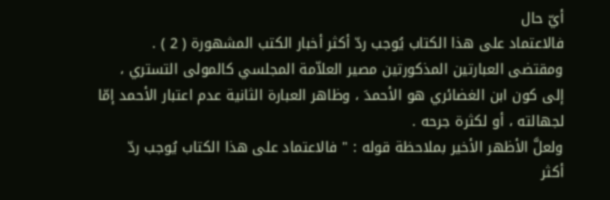أيّ حال
فالاعتماد على هذا الكتاب يُوجب ردّ أكثر أخبار الكتب المشهورة ( 2 ) .
ومقتضى العبارتين المذكورتين مصير العلاّمة المجلسي كالمولى التستري ،
إلى كون ابن الغضائري هو الأحمدَ ، وظاهر العبارة الثانية عدم اعتبار الأحمد إمّا
لجهالته ، أو لكثرة جرحه .
ولعلَّ الأظهر الأخير بملاحظة قوله : " فالاعتماد على هذا الكتاب يُوجب ردّ
أكثر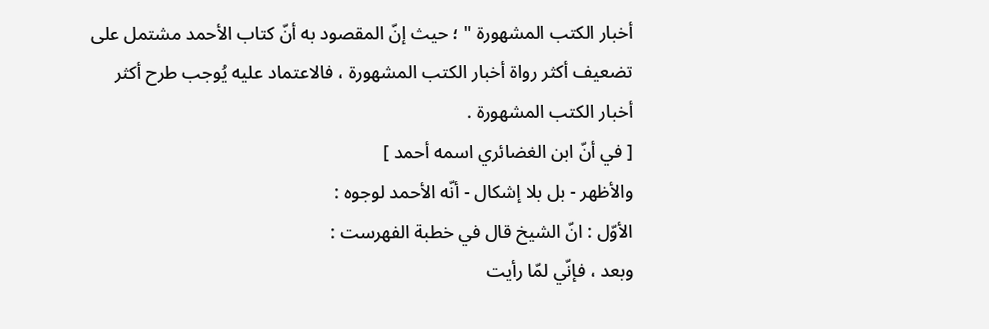أخبار الكتب المشهورة " ؛ حيث إنّ المقصود به أنّ كتاب الأحمد مشتمل على
تضعيف أكثر رواة أخبار الكتب المشهورة ، فالاعتماد عليه يُوجب طرح أكثر
أخبار الكتب المشهورة .
[ في أنّ ابن الغضائري اسمه أحمد ]
والأظهر - بل بلا إشكال - أنّه الأحمد لوجوه :
الأوّل : انّ الشيخ قال في خطبة الفهرست :
وبعد ، فإنّي لمّا رأيت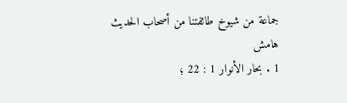جماعة من شيوخ طائفتنا من أصحاب الحديث
هامش
1 . بحار الأنوار 1 : 22 ؛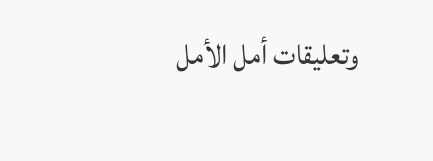وتعليقات أمل الأمل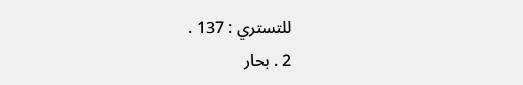للتستري : 137 .
2 . بحار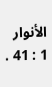الأنوار 1 : 41 .